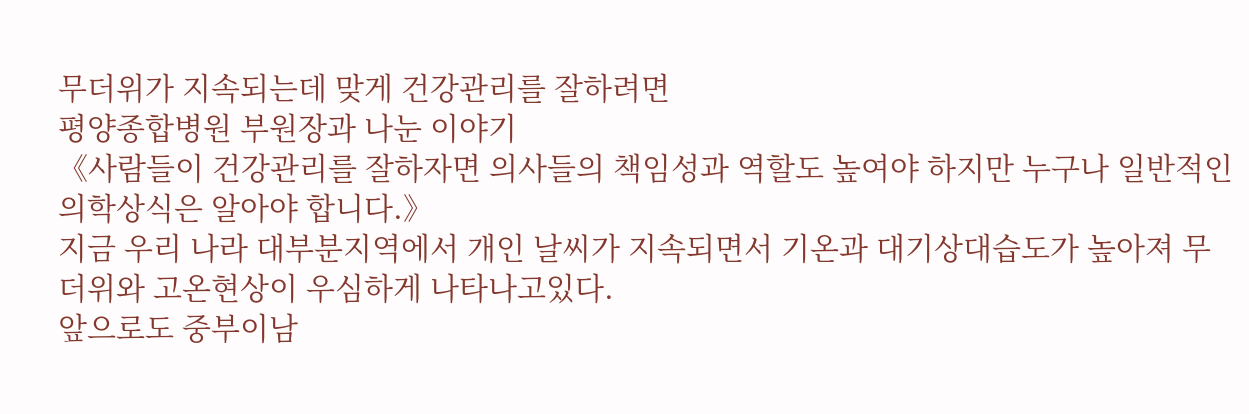무더위가 지속되는데 맞게 건강관리를 잘하려면
평양종합병원 부원장과 나눈 이야기
《사람들이 건강관리를 잘하자면 의사들의 책임성과 역할도 높여야 하지만 누구나 일반적인 의학상식은 알아야 합니다.》
지금 우리 나라 대부분지역에서 개인 날씨가 지속되면서 기온과 대기상대습도가 높아져 무더위와 고온현상이 우심하게 나타나고있다.
앞으로도 중부이남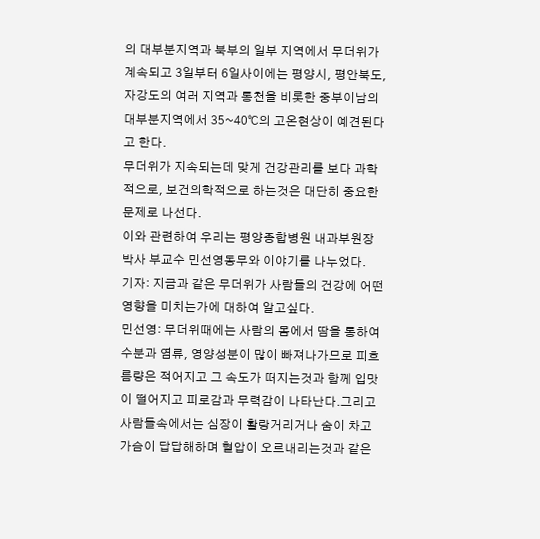의 대부분지역과 북부의 일부 지역에서 무더위가 계속되고 3일부터 6일사이에는 평양시, 평안북도, 자강도의 여러 지역과 통천을 비롯한 중부이남의 대부분지역에서 35~40℃의 고온현상이 예견된다고 한다.
무더위가 지속되는데 맞게 건강관리를 보다 과학적으로, 보건의학적으로 하는것은 대단히 중요한 문제로 나선다.
이와 관련하여 우리는 평양종합병원 내과부원장 박사 부교수 민선영동무와 이야기를 나누었다.
기자: 지금과 같은 무더위가 사람들의 건강에 어떤 영향을 미치는가에 대하여 알고싶다.
민선영: 무더위때에는 사람의 몸에서 땀을 통하여 수분과 염류, 영양성분이 많이 빠져나가므로 피흐름량은 적어지고 그 속도가 떠지는것과 함께 입맛이 떨어지고 피로감과 무력감이 나타난다.그리고 사람들속에서는 심장이 활랑거리거나 숨이 차고 가슴이 답답해하며 혈압이 오르내리는것과 같은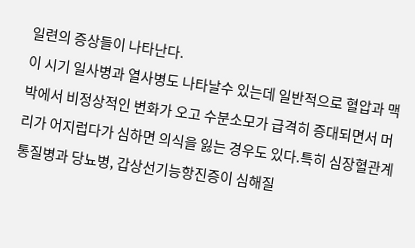일련의 증상들이 나타난다.
이 시기 일사병과 열사병도 나타날수 있는데 일반적으로 혈압과 맥박에서 비정상적인 변화가 오고 수분소모가 급격히 증대되면서 머리가 어지럽다가 심하면 의식을 잃는 경우도 있다.특히 심장혈관계통질병과 당뇨병, 갑상선기능항진증이 심해질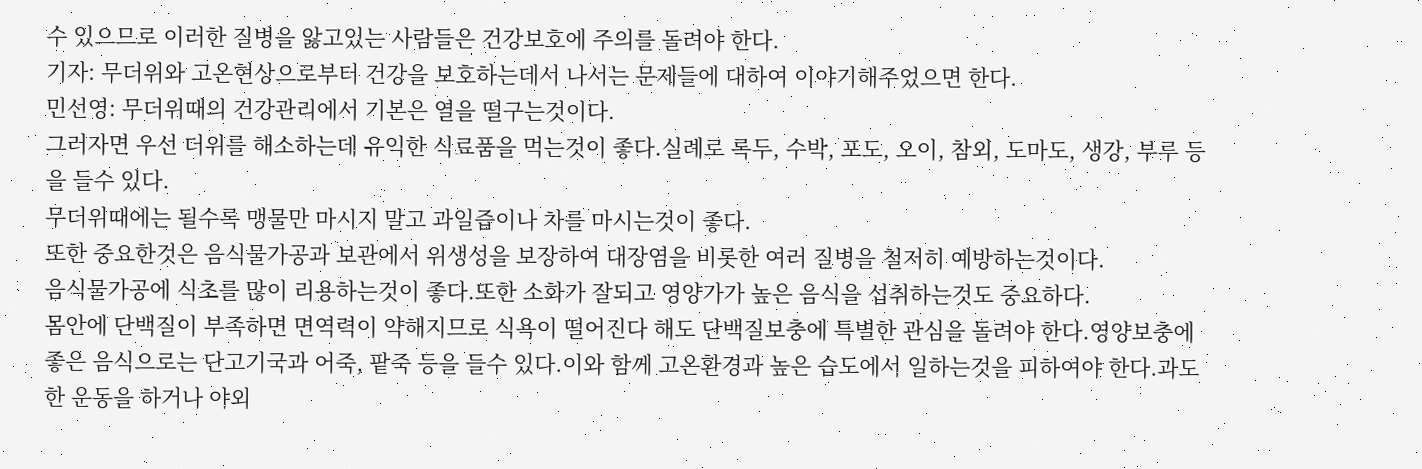수 있으므로 이러한 질병을 앓고있는 사람들은 건강보호에 주의를 돌려야 한다.
기자: 무더위와 고온현상으로부터 건강을 보호하는데서 나서는 문제들에 대하여 이야기해주었으면 한다.
민선영: 무더위때의 건강관리에서 기본은 열을 떨구는것이다.
그러자면 우선 더위를 해소하는데 유익한 식료품을 먹는것이 좋다.실례로 록두, 수박, 포도, 오이, 참외, 도마도, 생강, 부루 등을 들수 있다.
무더위때에는 될수록 맹물만 마시지 말고 과일즙이나 차를 마시는것이 좋다.
또한 중요한것은 음식물가공과 보관에서 위생성을 보장하여 대장염을 비롯한 여러 질병을 철저히 예방하는것이다.
음식물가공에 식초를 많이 리용하는것이 좋다.또한 소화가 잘되고 영양가가 높은 음식을 섭취하는것도 중요하다.
몸안에 단백질이 부족하면 면역력이 약해지므로 식욕이 떨어진다 해도 단백질보충에 특별한 관심을 돌려야 한다.영양보충에 좋은 음식으로는 단고기국과 어죽, 팥죽 등을 들수 있다.이와 함께 고온환경과 높은 습도에서 일하는것을 피하여야 한다.과도한 운동을 하거나 야외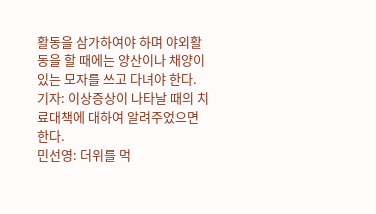활동을 삼가하여야 하며 야외활동을 할 때에는 양산이나 채양이 있는 모자를 쓰고 다녀야 한다.
기자: 이상증상이 나타날 때의 치료대책에 대하여 알려주었으면 한다.
민선영: 더위를 먹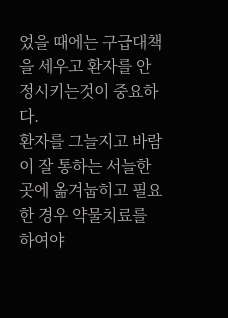었을 때에는 구급대책을 세우고 환자를 안정시키는것이 중요하다.
환자를 그늘지고 바람이 잘 통하는 서늘한 곳에 옮겨눕히고 필요한 경우 약물치료를 하여야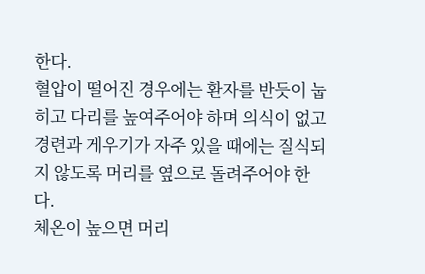한다.
혈압이 떨어진 경우에는 환자를 반듯이 눕히고 다리를 높여주어야 하며 의식이 없고 경련과 게우기가 자주 있을 때에는 질식되지 않도록 머리를 옆으로 돌려주어야 한다.
체온이 높으면 머리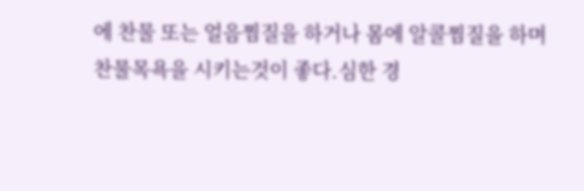에 찬물 또는 얼음찜질을 하거나 몸에 알콜찜질을 하며 찬물목욕을 시키는것이 좋다.심한 경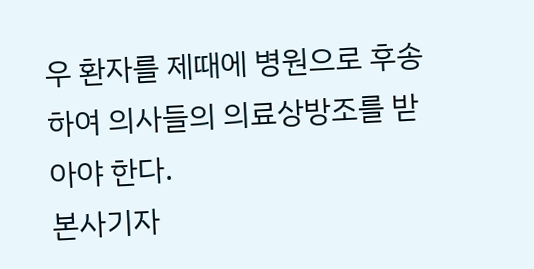우 환자를 제때에 병원으로 후송하여 의사들의 의료상방조를 받아야 한다.
본사기자